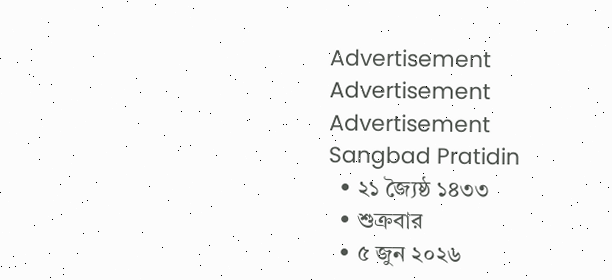Advertisement
Advertisement
Advertisement
Sangbad Pratidin
  • ২১ জ্যৈষ্ঠ ১৪৩৩
  • শুক্রবার
  • ৫ জুন ২০২৬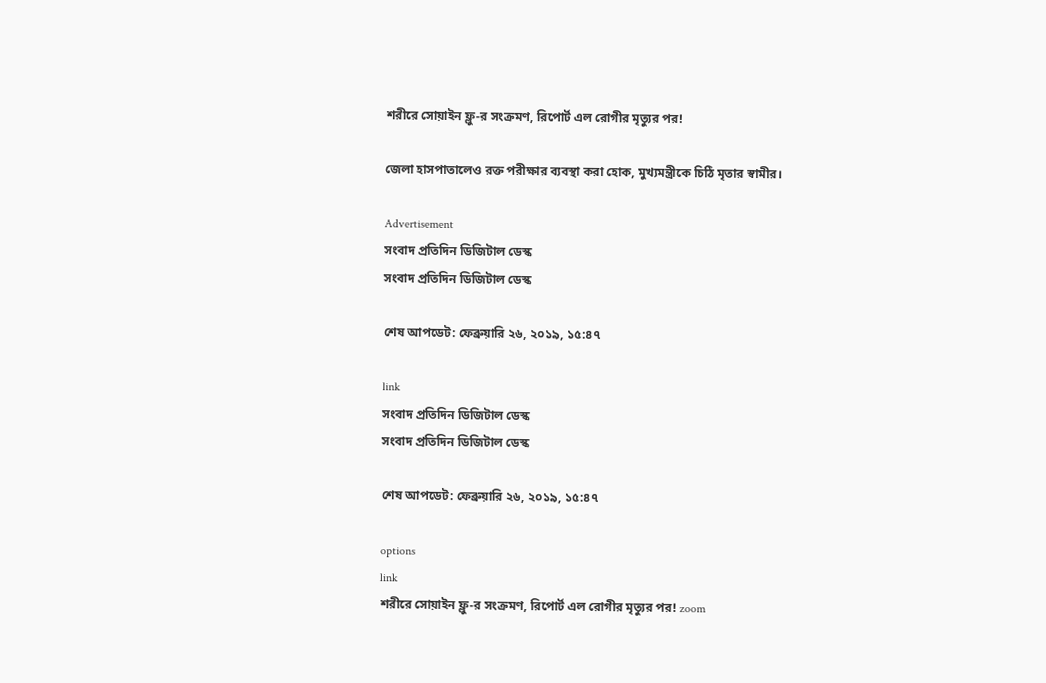শরীরে সোয়াইন ফ্লু-র সংক্রমণ, রিপোর্ট এল রোগীর মৃত্যুর পর!

জেলা হাসপাতালেও রক্ত পরীক্ষার ব্যবস্থা করা হোক, মুখ্যমন্ত্রীকে চিঠি মৃতার স্বামীর।

Advertisement
সংবাদ প্রতিদিন ডিজিটাল ডেস্ক
সংবাদ প্রতিদিন ডিজিটাল ডেস্ক

শেষ আপডেট: ফেব্রুয়ারি ২৬, ২০১৯, ১৫:৪৭

link
সংবাদ প্রতিদিন ডিজিটাল ডেস্ক
সংবাদ প্রতিদিন ডিজিটাল ডেস্ক

শেষ আপডেট: ফেব্রুয়ারি ২৬, ২০১৯, ১৫:৪৭

options
link
শরীরে সোয়াইন ফ্লু-র সংক্রমণ, রিপোর্ট এল রোগীর মৃত্যুর পর! zoom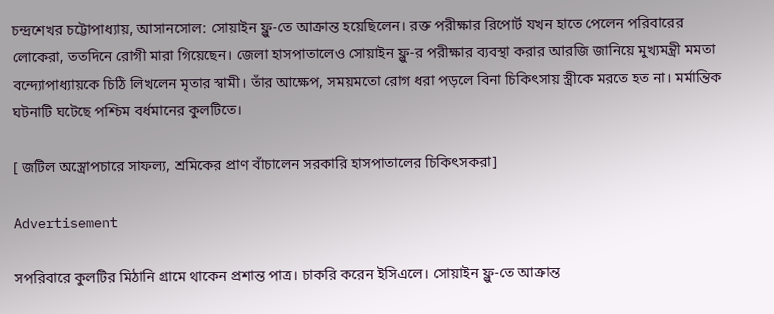চন্দ্রশেখর চট্টোপাধ্যায়, আসানসোল: সোয়াইন ফ্লু-তে আক্রান্ত হয়েছিলেন। রক্ত পরীক্ষার রিপোর্ট যখন হাতে পেলেন পরিবারের লোকেরা, ততদিনে রোগী মারা গিয়েছেন। জেলা হাসপাতালেও সোয়াইন ফ্লু-র পরীক্ষার ব্যবস্থা করার আরজি জানিয়ে মুখ্যমন্ত্রী মমতা বন্দ্যোপাধ্যায়কে চিঠি লিখলেন মৃতার স্বামী। তাঁর আক্ষেপ, সময়মতো রোগ ধরা পড়লে বিনা চিকিৎসায় স্ত্রীকে মরতে হত না। মর্মান্তিক ঘটনাটি ঘটেছে পশ্চিম বর্ধমানের কুলটিতে।

[ জটিল অস্ত্রোপচারে সাফল্য, শ্রমিকের প্রাণ বাঁচালেন সরকারি হাসপাতালের চিকিৎসকরা]

Advertisement

সপরিবারে কুলটির মিঠানি গ্রামে থাকেন প্রশান্ত পাত্র। চাকরি করেন ইসিএলে। সোয়াইন ফ্লু-তে আক্রান্ত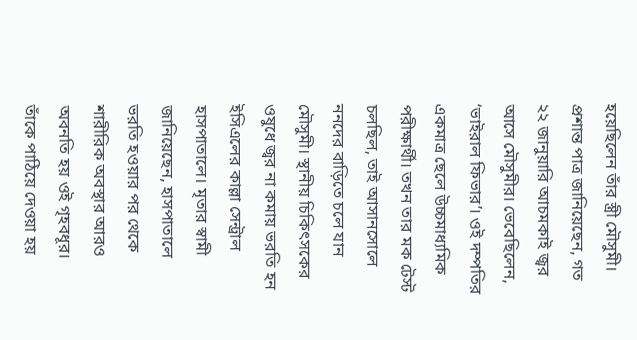হয়েছিলেন তাঁর স্ত্রী মৌসুমী। প্রশান্ত পাত্র জানিয়েছেন, গত ২২ জানুয়ারি আচমকাই জ্বর আসে মৌসুমীর। ভেবেছিলেন, ‘ভাইরাল ফিভার’। ওই দম্পতির একমাত্র ছেলে উচ্চমাধ্যমিক পরীক্ষার্থী। তখন তার মক টেস্ট চলছিল, তাই আসানসোলে ননদের বাড়িতে চলে যান মৌসুমী। স্থানীয় চিকিৎসকের ওষুধে জ্বর না কমায় ভরতি হন ইসিএলের কাল্লা সেন্ট্রাল হাসপাতালে। মৃতার স্বামী জানিয়েছেন, হাসপাতালে ভরতি হওয়ার পর থেকে শারীরিক অবস্থার আরও অবনতি হয় ওই গৃহবধূর। তাঁকে পাঠিয়ে দেওয়া হয়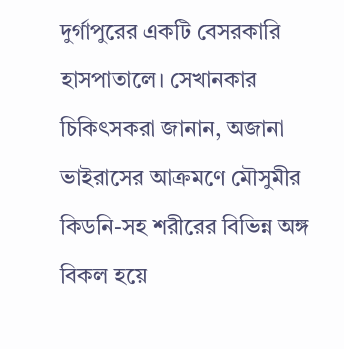দুর্গাপুরের একটি বেসরকারি হাসপাতালে। সেখানকার চিকিৎসকরা জানান, অজানা ভাইরাসের আক্রমণে মৌসুমীর কিডনি-সহ শরীরের বিভিন্ন অঙ্গ বিকল হয়ে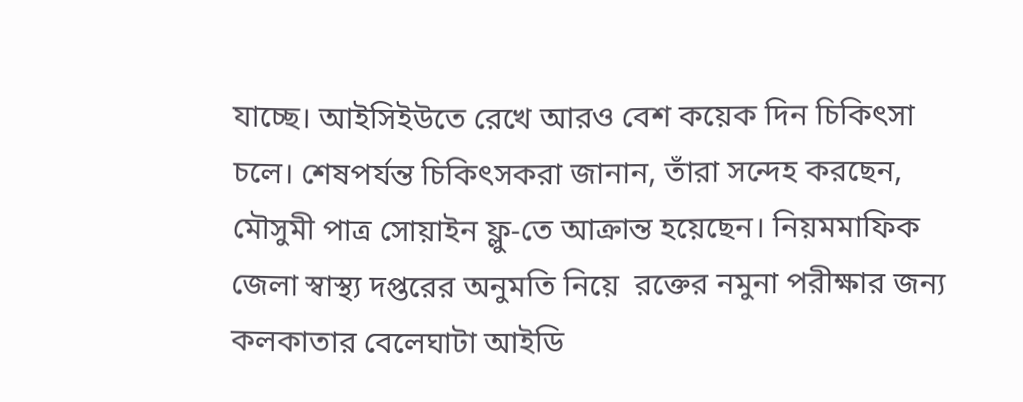যাচ্ছে। আইসিইউতে রেখে আরও বেশ কয়েক দিন চিকিৎসা চলে। শেষপর্যন্ত চিকিৎসকরা জানান, তাঁরা সন্দেহ করছেন, মৌসুমী পাত্র সোয়াইন ফ্লু-তে আক্রান্ত হয়েছেন। নিয়মমাফিক জেলা স্বাস্থ্য দপ্তরের অনুমতি নিয়ে  রক্তের নমুনা পরীক্ষার জন্য কলকাতার বেলেঘাটা আইডি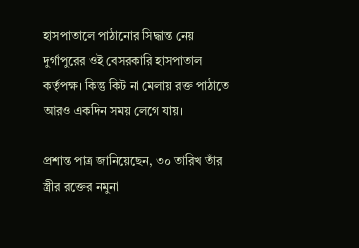হাসপাতালে পাঠানোর সিদ্ধান্ত নেয় দুর্গাপুরের ওই বেসরকারি হাসপাতাল কর্তৃপক্ষ। কিন্তু কিট না মেলায় রক্ত পাঠাতে আরও একদিন সময় লেগে যায়।

প্রশান্ত পাত্র জানিয়েছেন, ৩০ তারিখ তাঁর স্ত্রীর রক্তের নমুনা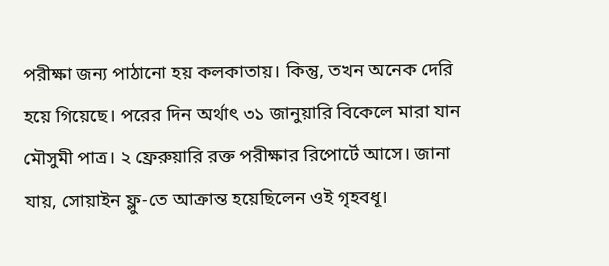পরীক্ষা জন্য পাঠানো হয় কলকাতায়। কিন্তু, তখন অনেক দেরি হয়ে গিয়েছে। পরের দিন অর্থাৎ ৩১ জানুয়ারি বিকেলে মারা যান মৌসুমী পাত্র। ২ ফ্রেরুয়ারি রক্ত পরীক্ষার রিপোর্টে আসে। জানা যায়, সোয়াইন ফ্লু-তে আক্রান্ত হয়েছিলেন ওই গৃহবধূ।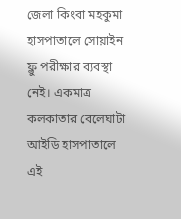জেলা কিংবা মহকুমা হাসপাতালে সোয়াইন ফ্লু পরীক্ষার ব্যবস্থা নেই। একমাত্র কলকাতার বেলেঘাটা আইডি হাসপাতালে এই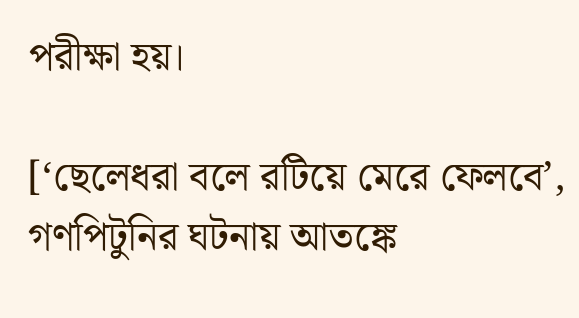পরীক্ষা হয়।

[‘ছেলেধরা বলে রটিয়ে মেরে ফেলবে’, গণপিটুনির ঘটনায় আতঙ্কে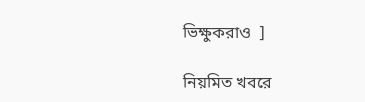ভিক্ষুকরাও  ]

নিয়মিত খবরে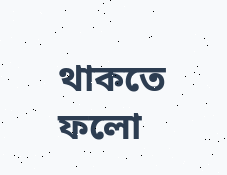থাকতে ফলো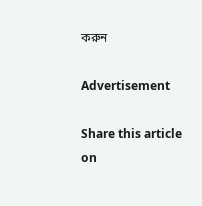করুন

Advertisement

Share this article on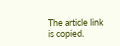The article link is copied.